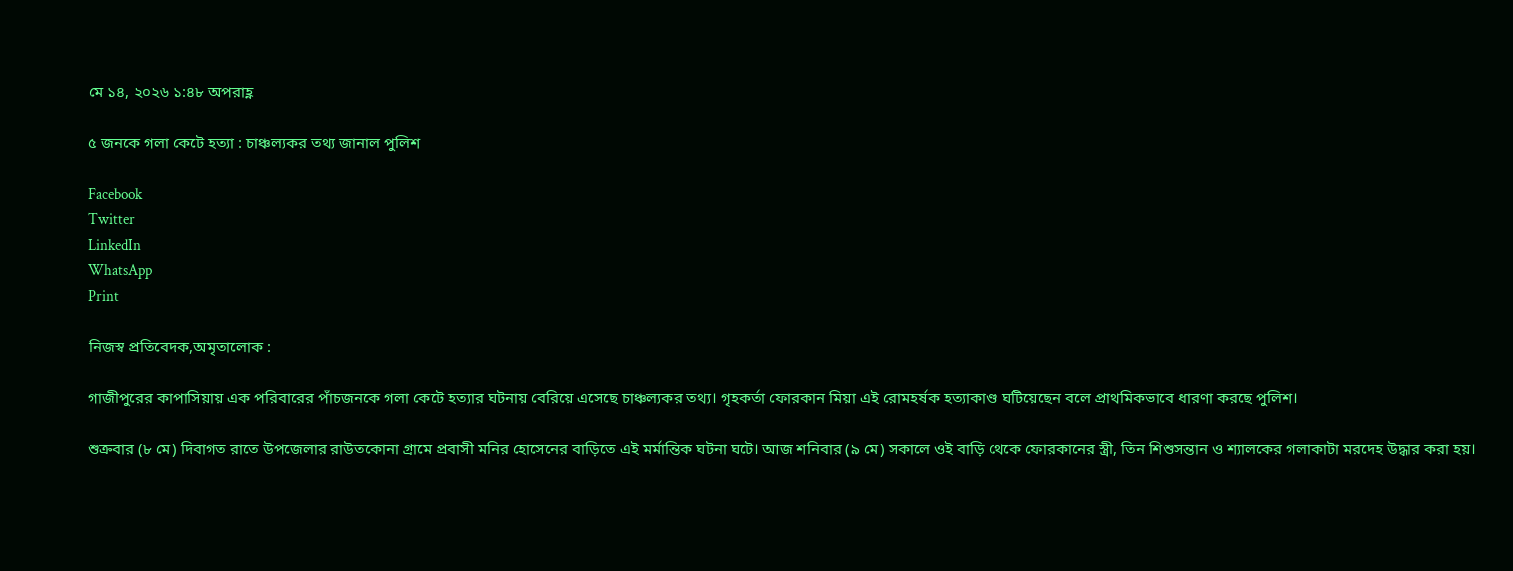মে ১৪, ২০২৬ ১:৪৮ অপরাহ্ণ

৫ জনকে গলা কেটে হত্যা : চাঞ্চল্যকর তথ্য জানাল পুলিশ

Facebook
Twitter
LinkedIn
WhatsApp
Print

নিজস্ব প্রতিবেদক,অমৃতালোক :

গাজীপুরের কাপাসিয়ায় এক পরিবারের পাঁচজনকে গলা কেটে হত্যার ঘটনায় বেরিয়ে এসেছে চাঞ্চল্যকর তথ্য। গৃহকর্তা ফোরকান মিয়া এই রোমহর্ষক হত্যাকাণ্ড ঘটিয়েছেন বলে প্রাথমিকভাবে ধারণা করছে পুলিশ।

শুক্রবার (৮ মে) দিবাগত রাতে উপজেলার রাউতকোনা গ্রামে প্রবাসী মনির হোসেনের বাড়িতে এই মর্মান্তিক ঘটনা ঘটে। আজ শনিবার (৯ মে) সকালে ওই বাড়ি থেকে ফোরকানের স্ত্রী, তিন শিশুসন্তান ও শ্যালকের গলাকাটা মরদেহ উদ্ধার করা হয়।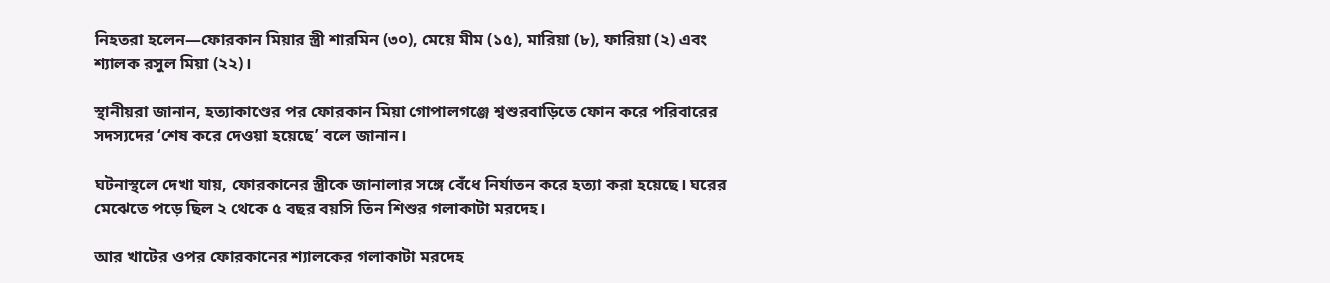নিহতরা হলেন—ফোরকান মিয়ার স্ত্রী শারমিন (৩০), মেয়ে মীম (১৫), মারিয়া (৮), ফারিয়া (২) এবং শ্যালক রসুল মিয়া (২২)।

স্থানীয়রা জানান, হত্যাকাণ্ডের পর ফোরকান মিয়া গোপালগঞ্জে শ্বশুরবাড়িতে ফোন করে পরিবারের সদস্যদের ‘শেষ করে দেওয়া হয়েছে’ বলে জানান।

ঘটনাস্থলে দেখা যায়, ফোরকানের স্ত্রীকে জানালার সঙ্গে বেঁধে নির্যাতন করে হত্যা করা হয়েছে। ঘরের মেঝেতে পড়ে ছিল ২ থেকে ৫ বছর বয়সি তিন শিশুর গলাকাটা মরদেহ।

আর খাটের ওপর ফোরকানের শ্যালকের গলাকাটা মরদেহ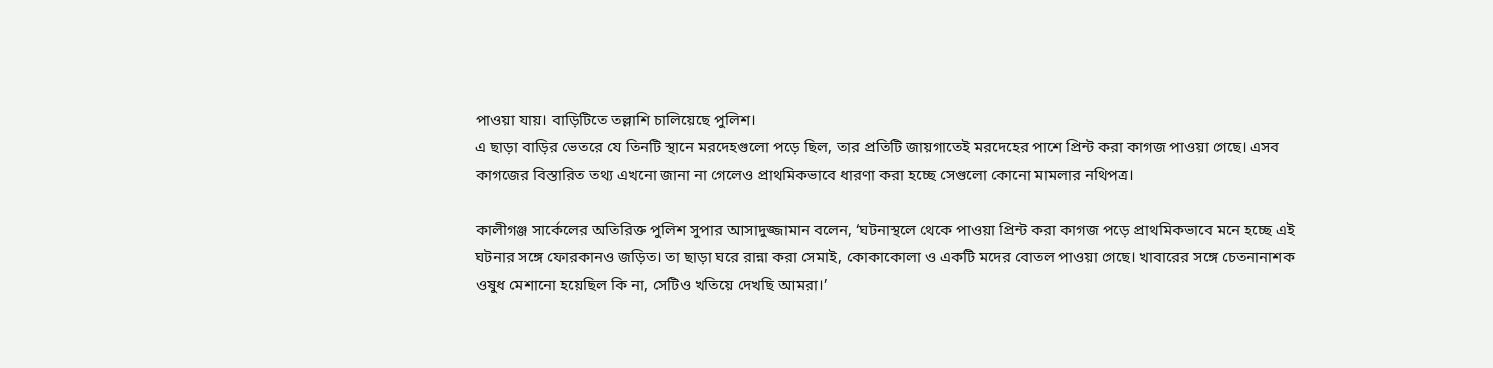পাওয়া যায়। বাড়িটিতে তল্লাশি চালিয়েছে পুলিশ।
এ ছাড়া বাড়ির ভেতরে যে তিনটি স্থানে মরদেহগুলো পড়ে ছিল, তার প্রতিটি জায়গাতেই মরদেহের পাশে প্রিন্ট করা কাগজ পাওয়া গেছে। এসব কাগজের বিস্তারিত তথ্য এখনো জানা না গেলেও প্রাথমিকভাবে ধারণা করা হচ্ছে সেগুলো কোনো মামলার নথিপত্র।

কালীগঞ্জ সার্কেলের অতিরিক্ত পুলিশ সুপার আসাদুজ্জামান বলেন, ‘ঘটনাস্থলে থেকে পাওয়া প্রিন্ট করা কাগজ পড়ে প্রাথমিকভাবে মনে হচ্ছে এই ঘটনার সঙ্গে ফোরকানও জড়িত। তা ছাড়া ঘরে রান্না করা সেমাই, কোকাকোলা ও একটি মদের বোতল পাওয়া গেছে। খাবারের সঙ্গে চেতনানাশক ওষুধ মেশানো হয়েছিল কি না, সেটিও খতিয়ে দেখছি আমরা।’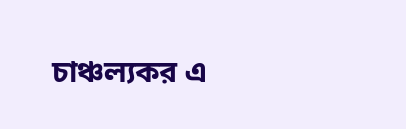চাঞ্চল্যকর এ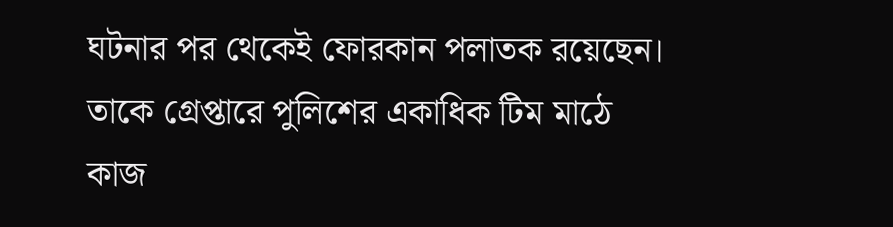ঘটনার পর থেকেই ফোরকান পলাতক রয়েছেন। তাকে গ্রেপ্তারে পুলিশের একাধিক টিম মাঠে কাজ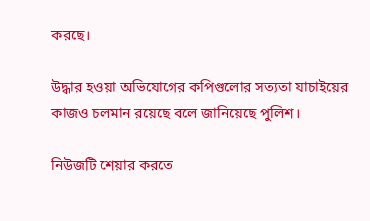করছে।

উদ্ধার হওয়া অভিযোগের কপিগুলোর সত্যতা যাচাইয়ের কাজও চলমান রয়েছে বলে জানিয়েছে পুলিশ।

নিউজটি ‍শেয়ার করতে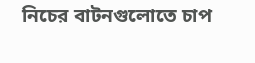নিচের বাটনগুলোতে চাপ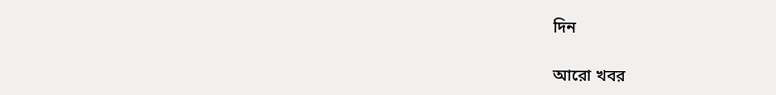দিন

আরো খবর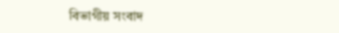বিভাগীয় সংবাদ